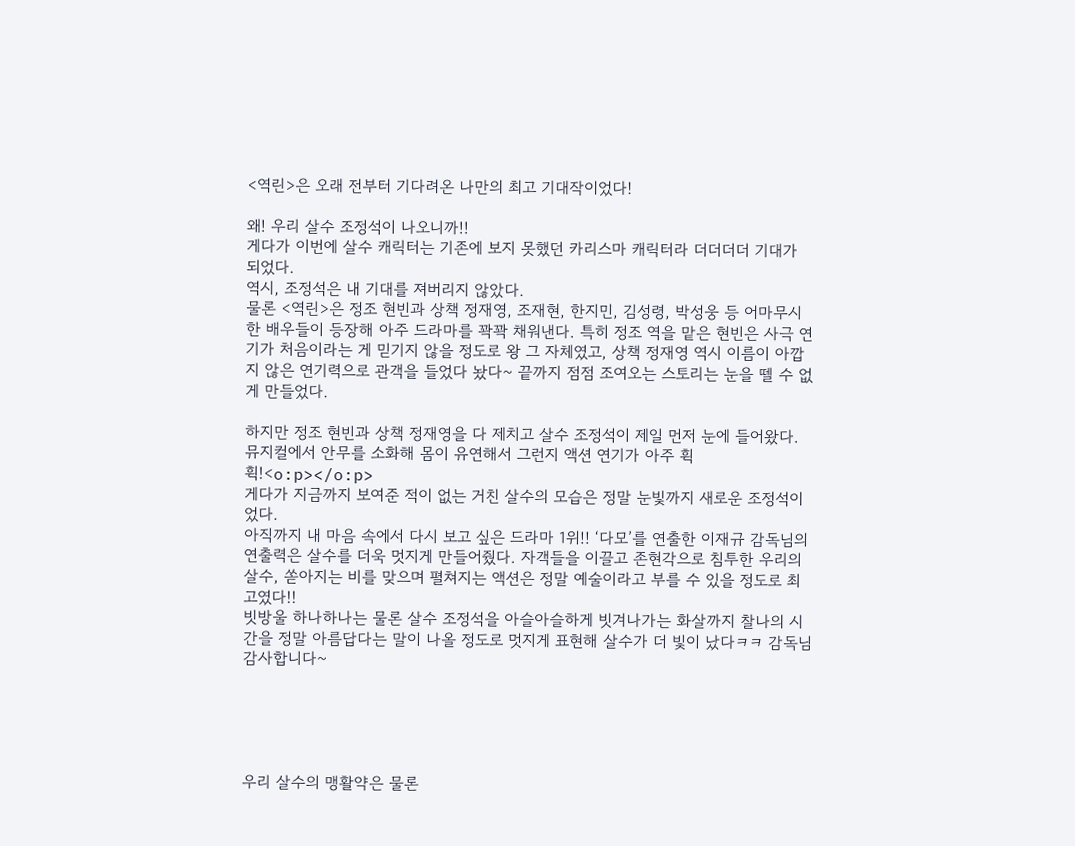<역린>은 오래 전부터 기다려온 나만의 최고 기대작이었다!

왜! 우리 살수 조정석이 나오니까!!
게다가 이번에 살수 캐릭터는 기존에 보지 못했던 카리스마 캐릭터라 더더더더 기대가 되었다.
역시, 조정석은 내 기대를 져버리지 않았다.
물론 <역린>은 정조 현빈과 상책 정재영, 조재현, 한지민, 김성령, 박성웅 등 어마무시한 배우들이 등장해 아주 드라마를 꽉꽉 채워낸다. 특히 정조 역을 맡은 현빈은 사극 연기가 처음이라는 게 믿기지 않을 정도로 왕 그 자체였고, 상책 정재영 역시 이름이 아깝지 않은 연기력으로 관객을 들었다 놨다~ 끝까지 점점 조여오는 스토리는 눈을 뗄 수 없게 만들었다.

하지만 정조 현빈과 상책 정재영을 다 제치고 살수 조정석이 제일 먼저 눈에 들어왔다.
뮤지컬에서 안무를 소화해 몸이 유연해서 그런지 액션 연기가 아주 휙휙!<o:p></o:p>
게다가 지금까지 보여준 적이 없는 거친 살수의 모습은 정말 눈빛까지 새로운 조정석이었다.
아직까지 내 마음 속에서 다시 보고 싶은 드라마 1위!! ‘다모’를 연출한 이재규 감독님의 연출력은 살수를 더욱 멋지게 만들어줬다. 자객들을 이끌고 존현각으로 침투한 우리의 살수, 쏟아지는 비를 맞으며 펼쳐지는 액션은 정말 예술이라고 부를 수 있을 정도로 최고였다!!
빗방울 하나하나는 물론 살수 조정석을 아슬아슬하게 빗겨나가는 화살까지 찰나의 시간을 정말 아름답다는 말이 나올 정도로 멋지게 표현해 살수가 더 빛이 났다ㅋㅋ 감독님 감사합니다~





우리 살수의 맹활약은 물론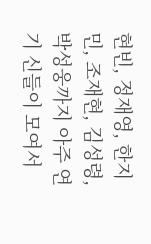현빈, 정재영, 한지민, 조재현, 김성령, 박성웅까지 아주 연기 신들이 모여서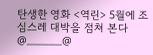탄생한 영화 <역린> 5월에 조심스레 대박을 점쳐 본다 @_____@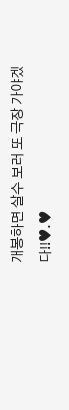개봉하면 살수 보러 또 극장 가야겠다!!♥.♥